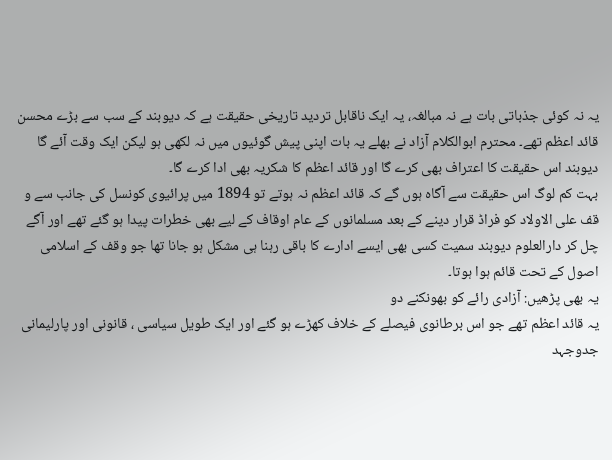یہ نہ کوئی جذباتی بات ہے نہ مبالغہ، یہ ایک ناقابل تردید تاریخی حقیقت ہے کہ دیوبند کے سب سے بڑے محسن قائد اعظم تھے۔ محترم ابوالکلام آزاد نے بھلے یہ بات اپنی پیش گوئیوں میں نہ لکھی ہو لیکن ایک وقت آئے گا دیوبند اس حقیقت کا اعتراف بھی کرے گا اور قائد اعظم کا شکریہ بھی ادا کرے گا۔
بہت کم لوگ اس حقیقت سے آگاہ ہوں گے کہ قائد اعظم نہ ہوتے تو 1894 میں پرائیوی کونسل کی جانب سے و قف علی الاولاد کو فراڈ قرار دینے کے بعد مسلمانوں کے عام اوقاف کے لیے بھی خطرات پیدا ہو گئے تھے اور آگے چل کر دارالعلوم دیوبند سمیت کسی بھی ایسے ادارے کا باقی رہنا ہی مشکل ہو جانا تھا جو وقف کے اسلامی اصول کے تحت قائم ہوا ہوتا۔
یہ بھی پڑھیں: آزادی رائے کو بھونکنے دو
یہ قائد اعظم تھے جو اس برطانوی فیصلے کے خلاف کھڑے ہو گئے اور ایک طویل سیاسی ، قانونی اور پارلیمانی جدوجہد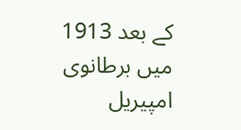کے بعد 1913 میں برطانوی امپیریل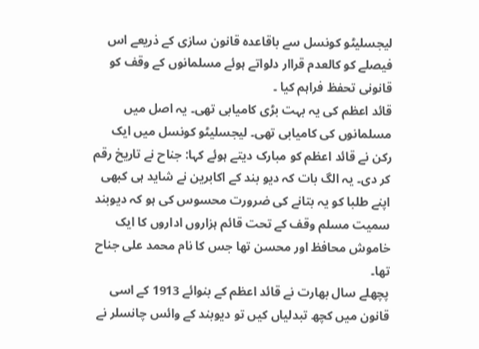لیجسلیٹو کونسل سے باقاعدہ قانون سازی کے ذریعے اس فیصلے کو کالعدم قراار دلواتے ہوئے مسلمانوں کے وقف کو قانونی تحفظ فراہم کیا ۔
قائد اعظم کی یہ بہت بڑی کامیابی تھی۔ یہ اصل میں مسلمانوں کی کامیابی تھی۔ لیجسلیٹو کونسل میں ایک رکن نے قائد اعظم کو مبارک دیتے ہوئے کہا: جناح نے تاریخ رقم کر دی۔ یہ الگ بات کہ دیو بند کے اکابرین نے شاید ہی کبھی اپنے طلبا کو یہ بتانے کی ضرورت محسوس کی ہو کہ دیوبند سمیت مسلم وقف کے تحت قائم ہزاروں اداروں کا ایک خاموش محافظ اور محسن تھا جس کا نام محمد علی جناح تھا۔
پچھلے سال بھارت نے قائد اعظم کے بنوائے 1913 کے اسی قانون میں کچھ تبدلیاں کیں تو دیوبند کے وائس چانسلر نے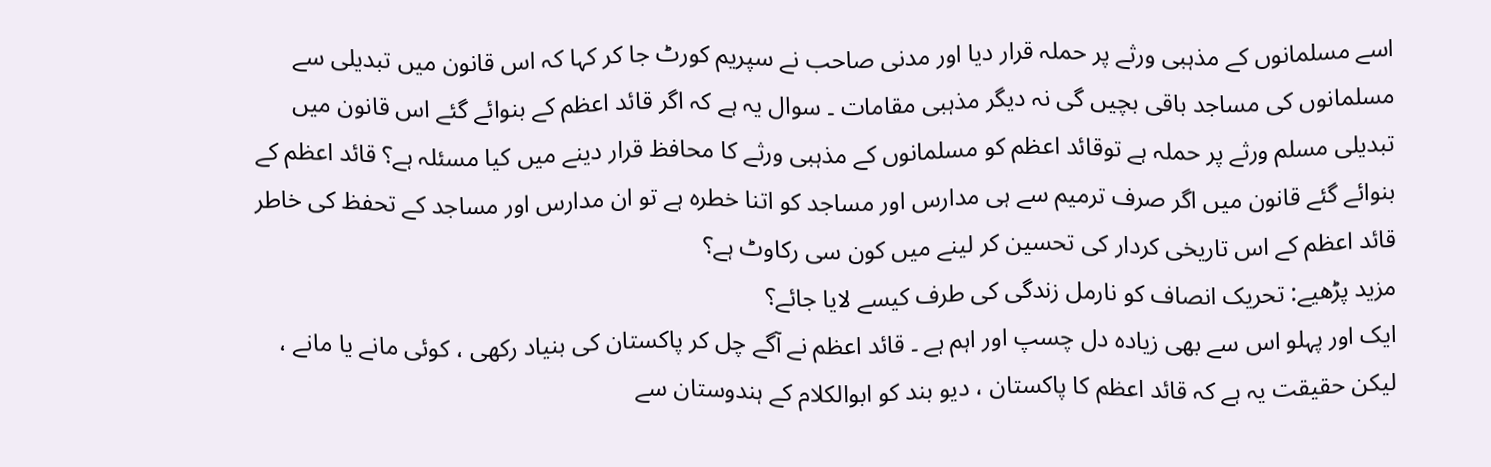اسے مسلمانوں کے مذہبی ورثے پر حملہ قرار دیا اور مدنی صاحب نے سپریم کورٹ جا کر کہا کہ اس قانون میں تبدیلی سے مسلمانوں کی مساجد باقی بچیں گی نہ دیگر مذہبی مقامات ۔ سوال یہ ہے کہ اگر قائد اعظم کے بنوائے گئے اس قانون میں تبدیلی مسلم ورثے پر حملہ ہے توقائد اعظم کو مسلمانوں کے مذہبی ورثے کا محافظ قرار دینے میں کیا مسئلہ ہے؟ قائد اعظم کے بنوائے گئے قانون میں اگر صرف ترمیم سے ہی مدارس اور مساجد کو اتنا خطرہ ہے تو ان مدارس اور مساجد کے تحفظ کی خاطر قائد اعظم کے اس تاریخی کردار کی تحسین کر لینے میں کون سی رکاوٹ ہے؟
مزید پڑھیے: تحریک انصاف کو نارمل زندگی کی طرف کیسے لایا جائے؟
ایک اور پہلو اس سے بھی زیادہ دل چسپ اور اہم ہے ۔ قائد اعظم نے آگے چل کر پاکستان کی بنیاد رکھی ، کوئی مانے یا مانے ، لیکن حقیقت یہ ہے کہ قائد اعظم کا پاکستان ، دیو بند کو ابوالکلام کے ہندوستان سے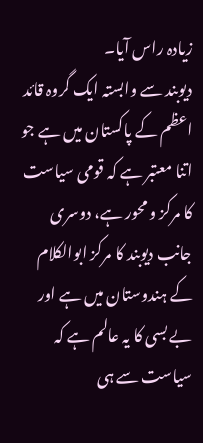زیادہ راس آیا۔
دیوبند سے وابستہ ایک گروہ قائد اعظم کے پاکستان میں ہے جو اتنا معتبر ہے کہ قومی سیاست کا مرکز و محور ہے، دوسری جانب دیوبند کا مرکز ابوالکلام کے ہندوستان میں ہے اور بے بسی کا یہ عالم ہے کہ سیاست سے ہی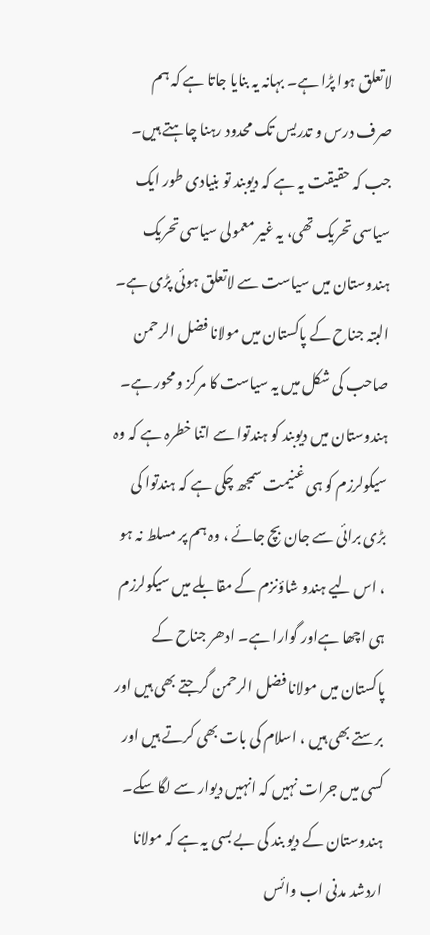لاتعلق ہوا پڑا ہے۔ بہانہ یہ بنایا جاتا ہے کہ ہم صرف درس و تدریس تک محدود رہنا چاہتے ہیں۔ جب کہ حقیقت یہ ہے کہ دیوبند تو بنیادی طور ایک سیاسی تحریک تھی، یہ غیر معمولی سیاسی تحریک ہندوستان میں سیاست سے لاتعلق ہوئی پڑی ہے۔ البتہ جناح کے پاکستان میں مولانا فضل الرحمن صاحب کی شکل میں یہ سیاست کا مرکز و محور ہے۔
ہندوستان میں دیوبند کو ہندتوا سے اتنا خطرہ ہے کہ وہ سیکولرزم کو ہی غنیمت سمجھ چکی ہے کہ ہندتوا کی بڑی برائی سے جان بچ جائے ، وہ ہم پر مسلط نہ ہو ، اس لیے ہندو شاؤنزم کے مقابلے میں سیکولرزم ہی اچھا ہےاور گوارا ہے۔ ادھر جناح کے پاکستان میں مولانا فضل الرحمن گرجتے بھی ہیں اور برستے بھی ہیں ، اسلام کی بات بھی کرتے ہیں اور کسی میں جرات نہیں کہ انہیں دیوار سے لگا سکے۔
ہندوستان کے دیو بند کی بے بسی یہ ہے کہ مولانا اردشد مدنی اب وائس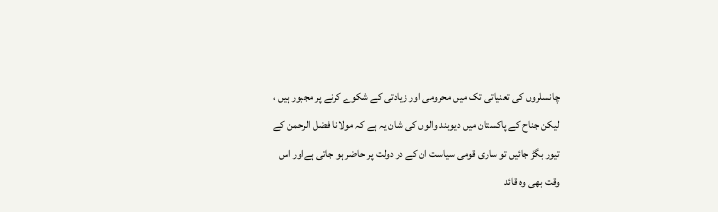چانسلروں کی تعنیاتی تک میں محرومی اور زیادتی کے شکوے کرنے پر مجبور ہیں ، لیکن جناح کے پاکستان میں دیوبند والوں کی شان یہ ہے کہ مولانا فضل الرحمن کے تیور بگڑ جائیں تو ساری قومی سیاست ان کے در دولت پر حاضر ہو جاتی ہےاور اس وقت بھی وہ قائد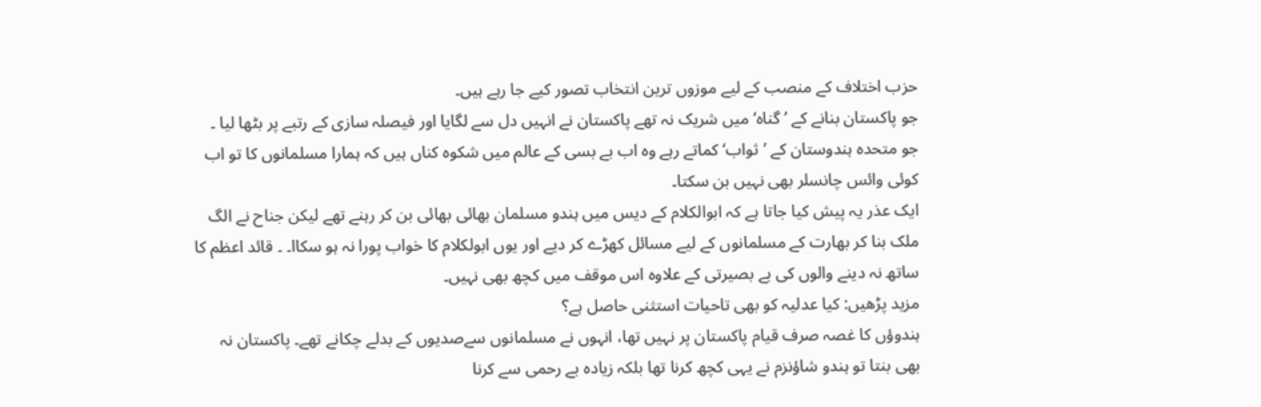حزب اختلاف کے منصب کے لیے موزوں ترین انتخاب تصور کیے جا رہے ہیں۔
جو پاکستان بنانے کے ’گناہ‘ میں شریک نہ تھے پاکستان نے انہیں دل سے لگایا اور فیصلہ سازی کے رتبے پر بٹھا لیا ۔ جو متحدہ ہندوستان کے ’ثواب‘ کماتے رہے وہ اب بے بسی کے عالم میں شکوہ کناں ہیں کہ ہمارا مسلمانوں کا تو اب کوئی وائس چانسلر بھی نہیں بن سکتا۔
ایک عذر یہ پیش کیا جاتا ہے کہ ابوالکلام کے دیس میں ہندو مسلمان بھائی بھائی بن کر رہنے تھے لیکن جناح نے الگ ملک بنا کر بھارت کے مسلمانوں کے لیے مسائل کھڑے کر دیے اور یوں ابولکلام کا خواب پورا نہ ہو سکاا۔ ۔ قائد اعظم کا ساتھ نہ دینے والوں کی بے بصیرتی کے علاوہ اس موقف میں کچھ بھی نہیں۔
مزید پڑھیں: کیا عدلیہ کو بھی تاحیات استثنی حاصل ہے؟
ہندوؤں کا غصہ صرف قیام پاکستان پر نہیں تھا، انہوں نے مسلمانوں سےصدیوں کے بدلے چکانے تھے۔ پاکستان نہ بھی بنتا تو ہندو شاؤنزم نے یہی کچھ کرنا تھا بلکہ زیادہ بے رحمی سے کرنا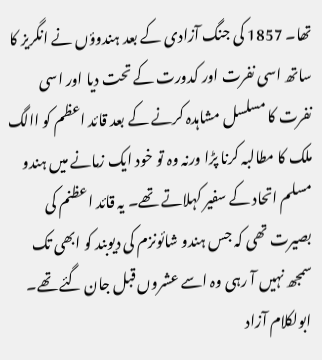تھا۔ 1857 کی جنگ آزادی کے بعد ہندوؤں نے انگریز کا ساتھ اسی نفرت اور کدورت کے تحت دیا اور اسی نفرت کا مسلسل مشاہدہ کرنے کے بعد قائد اعظم کو االگ ملک کا مطالبہ کرنا پڑا ورنہ وہ تو خود ایک زمانے میں ہندو مسلم اتحاد کے سفیر کہلاتے تھے۔ یہ قائد اعظنم کی بصیرت تھی کہ جس ہندو شائونزم کی دیوبند کو ابھی تک سمجھ نہیں آ رہی وہ اسے عشروں قبل جان گئے تھے۔
ابولکلام آزاد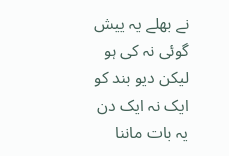نے بھلے یہ ییش گوئی نہ کی ہو لیکن دیو بند کو ایک نہ ایک دن یہ بات ماننا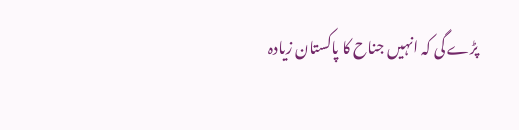پڑے گی کہ انہیں جناح کا پاکستان زیادہ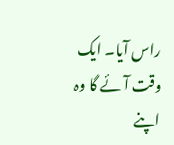راس آیا۔ ایک وقت آئے گا وہ اپنے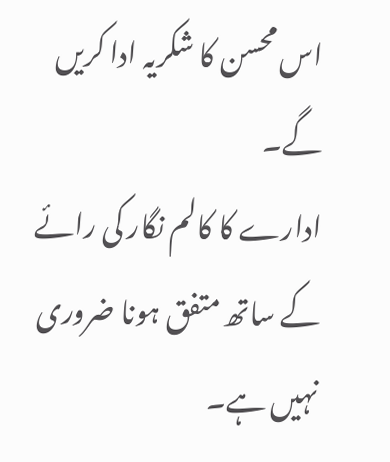اس محسن کا شکریہ ادا کریں گے۔
ادارے کا کالم نگار کی رائے کے ساتھ متفق ہونا ضروری نہیں ہے۔